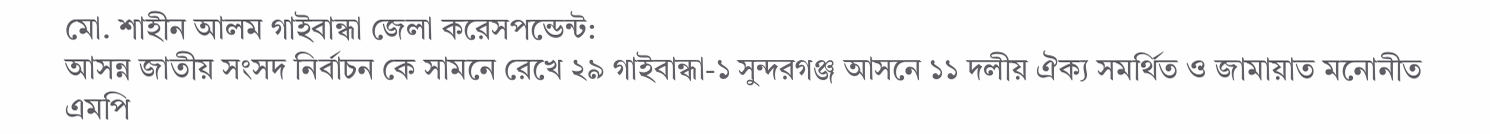মো. শাহীন আলম গাইবান্ধা জেলা করেসপন্ডেন্ট:
আসন্ন জাতীয় সংসদ নির্বাচন কে সামনে রেখে ২৯ গাইবান্ধা-১ সুন্দরগঞ্জ আসনে ১১ দলীয় ঐক্য সমর্থিত ও জামায়াত মনোনীত এমপি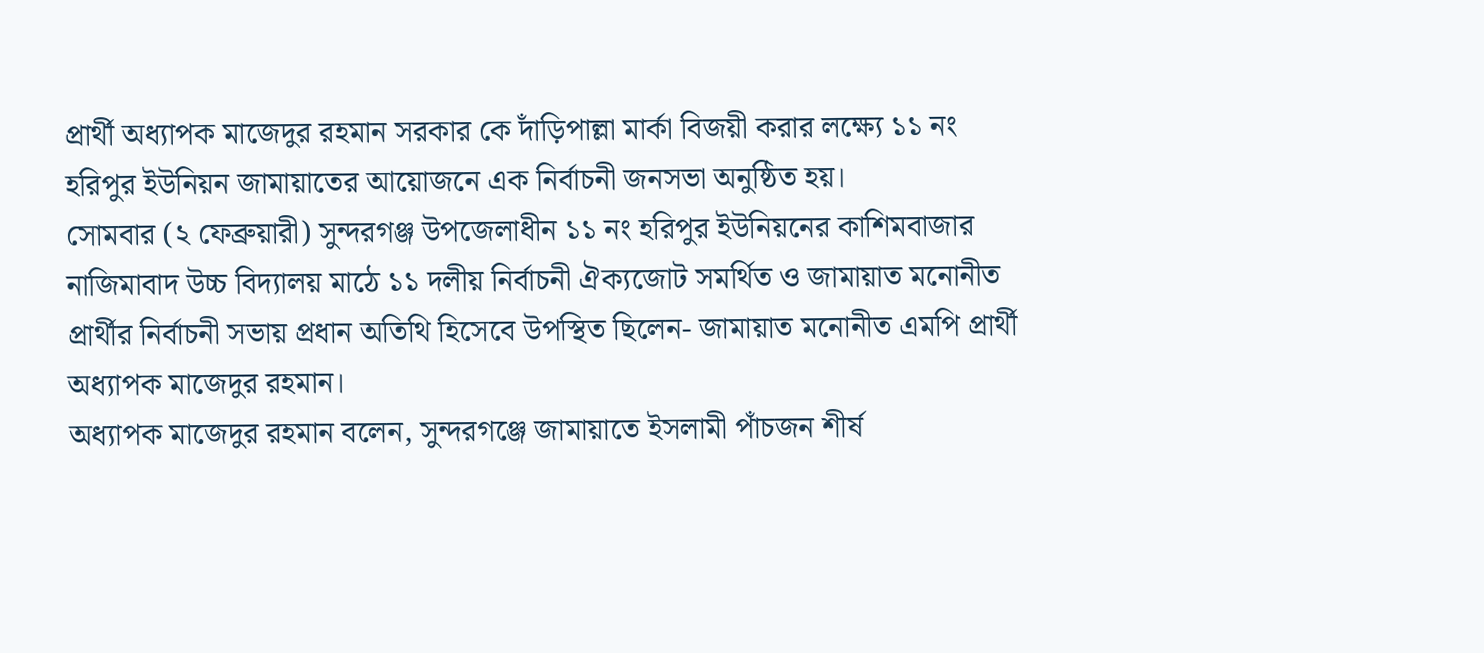প্রার্থী অধ্যাপক মাজেদুর রহমান সরকার কে দাঁড়িপাল্লা মার্কা বিজয়ী করার লক্ষ্যে ১১ নং হরিপুর ইউনিয়ন জামায়াতের আয়োজনে এক নির্বাচনী জনসভা অনুষ্ঠিত হয়।
সোমবার (২ ফেব্রুয়ারী) সুন্দরগঞ্জ উপজেলাধীন ১১ নং হরিপুর ইউনিয়নের কাশিমবাজার নাজিমাবাদ উচ্চ বিদ্যালয় মাঠে ১১ দলীয় নির্বাচনী ঐক্যজোট সমর্থিত ও জামায়াত মনোনীত প্রার্থীর নির্বাচনী সভায় প্রধান অতিথি হিসেবে উপস্থিত ছিলেন- জামায়াত মনোনীত এমপি প্রার্থী অধ্যাপক মাজেদুর রহমান।
অধ্যাপক মাজেদুর রহমান বলেন, সুন্দরগঞ্জে জামায়াতে ইসলামী পাঁচজন শীর্ষ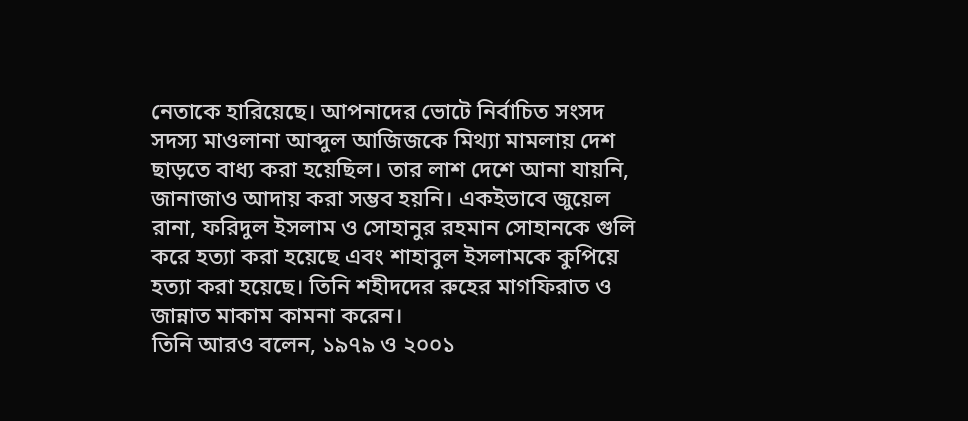নেতাকে হারিয়েছে। আপনাদের ভোটে নির্বাচিত সংসদ সদস্য মাওলানা আব্দুল আজিজকে মিথ্যা মামলায় দেশ ছাড়তে বাধ্য করা হয়েছিল। তার লাশ দেশে আনা যায়নি, জানাজাও আদায় করা সম্ভব হয়নি। একইভাবে জুয়েল রানা, ফরিদুল ইসলাম ও সোহানুর রহমান সোহানকে গুলি করে হত্যা করা হয়েছে এবং শাহাবুল ইসলামকে কুপিয়ে হত্যা করা হয়েছে। তিনি শহীদদের রুহের মাগফিরাত ও জান্নাত মাকাম কামনা করেন।
তিনি আরও বলেন, ১৯৭৯ ও ২০০১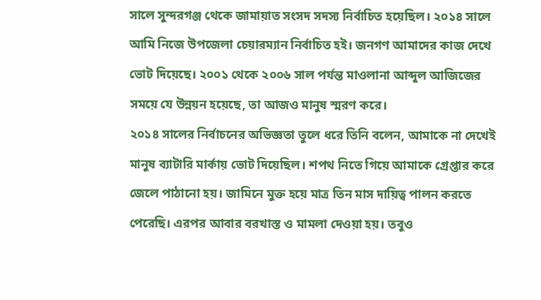সালে সুন্দরগঞ্জ থেকে জামায়াত সংসদ সদস্য নির্বাচিত হয়েছিল। ২০১৪ সালে আমি নিজে উপজেলা চেয়ারম্যান নির্বাচিত হই। জনগণ আমাদের কাজ দেখে ভোট দিয়েছে। ২০০১ থেকে ২০০৬ সাল পর্যন্ত মাওলানা আব্দুল আজিজের সময়ে যে উন্নয়ন হয়েছে, তা আজও মানুষ স্মরণ করে।
২০১৪ সালের নির্বাচনের অভিজ্ঞতা তুলে ধরে তিনি বলেন, আমাকে না দেখেই মানুষ ব্যাটারি মার্কায় ভোট দিয়েছিল। শপথ নিতে গিয়ে আমাকে গ্রেপ্তার করে জেলে পাঠানো হয়। জামিনে মুক্ত হয়ে মাত্র তিন মাস দায়িত্ব পালন করতে পেরেছি। এরপর আবার বরখাস্ত ও মামলা দেওয়া হয়। তবুও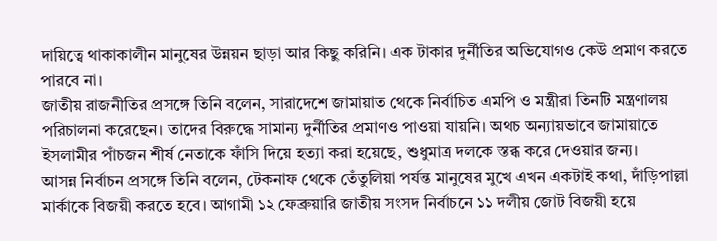দায়িত্বে থাকাকালীন মানুষের উন্নয়ন ছাড়া আর কিছু করিনি। এক টাকার দুর্নীতির অভিযোগও কেউ প্রমাণ করতে পারবে না।
জাতীয় রাজনীতির প্রসঙ্গে তিনি বলেন, সারাদেশে জামায়াত থেকে নির্বাচিত এমপি ও মন্ত্রীরা তিনটি মন্ত্রণালয় পরিচালনা করেছেন। তাদের বিরুদ্ধে সামান্য দুর্নীতির প্রমাণও পাওয়া যায়নি। অথচ অন্যায়ভাবে জামায়াতে ইসলামীর পাঁচজন শীর্ষ নেতাকে ফাঁসি দিয়ে হত্যা করা হয়েছে, শুধুমাত্র দলকে স্তব্ধ করে দেওয়ার জন্য।
আসন্ন নির্বাচন প্রসঙ্গে তিনি বলেন, টেকনাফ থেকে তেঁতুলিয়া পর্যন্ত মানুষের মুখে এখন একটাই কথা, দাঁড়িপাল্লা মার্কাকে বিজয়ী করতে হবে। আগামী ১২ ফেব্রুয়ারি জাতীয় সংসদ নির্বাচনে ১১ দলীয় জোট বিজয়ী হয়ে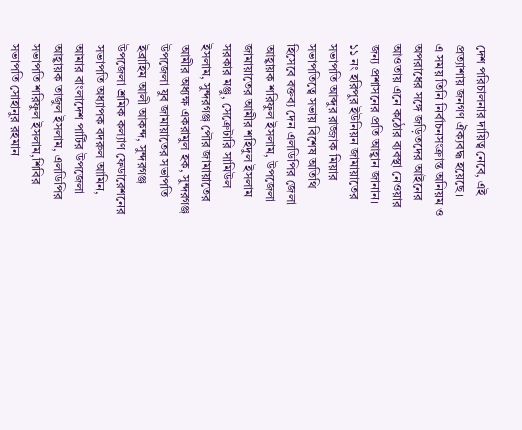দেশ পরিচালনার দায়িত্ব নেবে, এই প্রত্যাশায় জনগণ ঐক্যবদ্ধ হয়েছে।
এ সময় তিনি নির্বাচনসংক্রান্ত অনিয়ম ও অপরাধের সঙ্গে জড়িতদের আইনের আওতায় এনে কঠোর ব্যবস্থা নেওয়ার জন্য প্রশাসনের প্রতি আহ্বান জানান।
১১ নং হরিপুর ইউনিয়ন জামায়াতের সভাপতি আব্দুর রাজ্জাক মিয়ার সভাপতিত্বে সভায় বিশেষ অতিথি হিসেবে বক্তব্য দেন এলডিপির জেলা আহ্বায়ক শরিফুল ইসলাম, উপজেলা জামায়াতের আমীর শহিদুল ইসলাম সরকার মঞ্জু, সেক্রেটারি সামিউল ইসলাম, সুন্দরগঞ্জ পৌর জামায়াতের আমীর অধ্যক্ষ একরামুল হক, সুন্দরগঞ্জ উপজেলা যুব জামায়াতের সভাপতি ইব্রাহিম আলী আকন্দ, সুন্দরগঞ্জ উপজেলা শ্রমিক কল্যাণ ফেডারেশনের সভাপতি অধ্যাপক বদরুল আমিন, আমার বাংলাদেশ পার্টির উপজেলা আহ্বায়ক তাজুল ইসলাম, এলডিপির সভাপতি শরিফুল ইসলাম,শিবির সভাপতি সোহানুর রহমান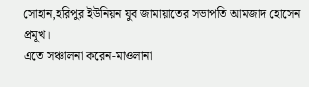সোহান,হরিপুর ইউনিয়ন যুব জামায়াতের সভাপতি আমজাদ হোসেন প্রমূখ।
এতে সঞ্চালনা করেন-মাওলানা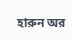হারুন অর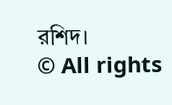রশিদ।
© All rights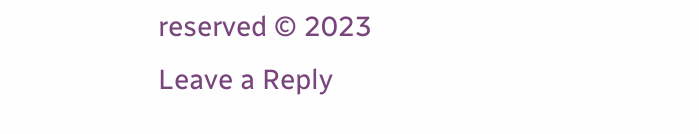reserved © 2023
Leave a Reply